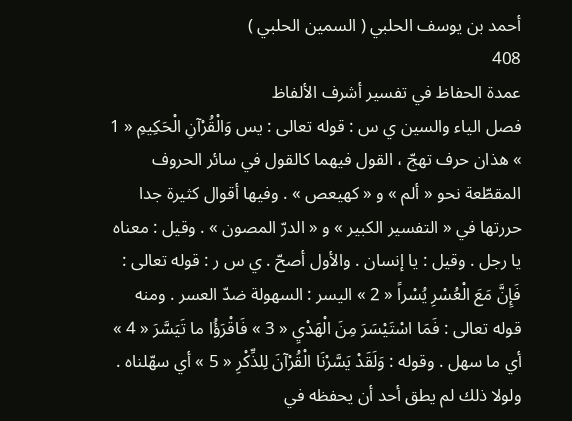أحمد بن يوسف الحلبي ( السمين الحلبي )
408
عمدة الحفاظ في تفسير أشرف الألفاظ
فصل الياء والسين ي س : قوله تعالى : يس وَالْقُرْآنِ الْحَكِيمِ « 1 » هذان حرف تهجّ ، القول فيهما كالقول في سائر الحروف المقطّعة نحو « ألم » و « كهيعص » . وفيها أقوال كثيرة جدا حررتها في « التفسير الكبير » و « الدرّ المصون » . وقيل : معناه يا رجل . وقيل : يا إنسان . والأول أصحّ . ي س ر : قوله تعالى : فَإِنَّ مَعَ الْعُسْرِ يُسْراً « 2 » اليسر : السهولة ضدّ العسر . ومنه قوله تعالى : فَمَا اسْتَيْسَرَ مِنَ الْهَدْيِ « 3 » فَاقْرَؤُا ما تَيَسَّرَ « 4 » أي ما سهل . وقوله : وَلَقَدْ يَسَّرْنَا الْقُرْآنَ لِلذِّكْرِ « 5 » أي سهّلناه . ولولا ذلك لم يطق أحد أن يحفظه في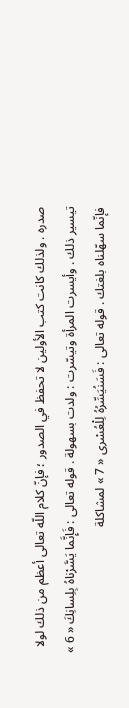صدره . ولذلك كانت كتب الأولين لا تحفظ في الصدور ؛ فإنّ كلام اللّه تعالى أعظم من ذلك لولا تيسير ذلك . وأيسرت المرأة وتيسّرت : ولدت بسهولة . قوله تعالى : فَإِنَّما يَسَّرْناهُ بِلِسانِكَ « 6 » فإنّما سهّلناه بلغتك . قوله تعالى : فَسَنُيَسِّرُهُ لِلْعُسْرى « 7 » لمشاكلة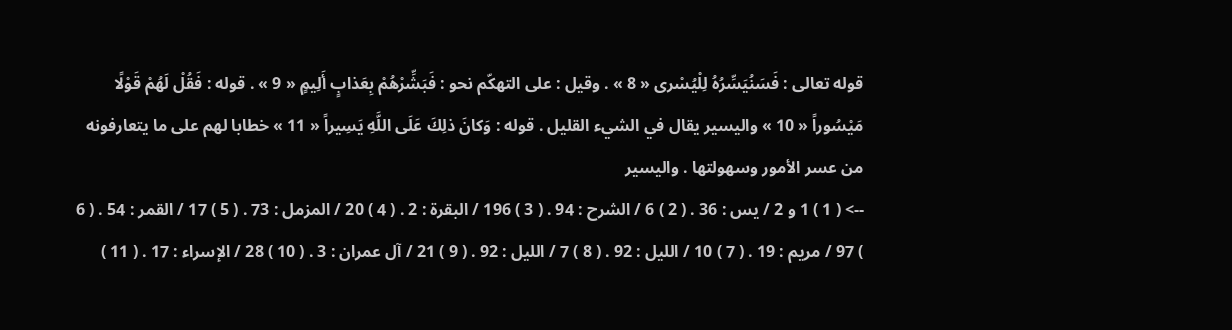قوله تعالى : فَسَنُيَسِّرُهُ لِلْيُسْرى « 8 » . وقيل : على التهكّم نحو : فَبَشِّرْهُمْ بِعَذابٍ أَلِيمٍ « 9 » . قوله : فَقُلْ لَهُمْ قَوْلًا مَيْسُوراً « 10 » واليسير يقال في الشيء القليل . قوله : وَكانَ ذلِكَ عَلَى اللَّهِ يَسِيراً « 11 » خطابا لهم على ما يتعارفونه من عسر الأمور وسهولتها . واليسير
--> ( 1 ) 1 و 2 / يس : 36 . ( 2 ) 6 / الشرح : 94 . ( 3 ) 196 / البقرة : 2 . ( 4 ) 20 / المزمل : 73 . ( 5 ) 17 / القمر : 54 . ( 6 ) 97 / مريم : 19 . ( 7 ) 10 / الليل : 92 . ( 8 ) 7 / الليل : 92 . ( 9 ) 21 / آل عمران : 3 . ( 10 ) 28 / الإسراء : 17 . ( 11 )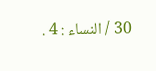30 / النساء : 4 .